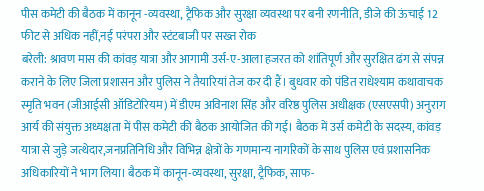पीस कमेटी की बैठक में कानून -व्यवस्था, ट्रैफिक और सुरक्षा व्यवस्था पर बनी रणनीति, डीजे की ऊंचाई 12 फीट से अधिक नहीं,नई परंपरा और स्टंटबाजी पर सख्त रोक
बरेली: श्रावण मास की कांवड़ यात्रा और आगामी उर्स-ए-आला हजरत को शांतिपूर्ण और सुरक्षित ढंग से संपन्न कराने के लिए जिला प्रशासन और पुलिस ने तैयारियां तेज कर दी हैं। बुधवार को पंडित राधेश्याम कथावाचक स्मृति भवन (जीआईसी ऑडिटोरियम) में डीएम अविनाश सिंह और वरिष्ठ पुलिस अधीक्षक (एसएसपी) अनुराग आर्य की संयुक्त अध्यक्षता में पीस कमेटी की बैठक आयोजित की गई। बैठक में उर्स कमेटी के सदस्य, कांवड़ यात्रा से जुड़े जत्थेदार,जनप्रतिनिधि और विभिन्न क्षेत्रों के गणमान्य नागरिकों के साथ पुलिस एवं प्रशासनिक अधिकारियों ने भाग लिया। बैठक में कानून-व्यवस्था, सुरक्षा, ट्रैफिक, साफ-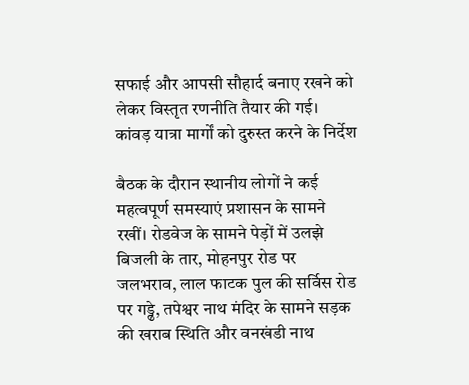सफाई और आपसी सौहार्द बनाए रखने को लेकर विस्तृत रणनीति तैयार की गई।
कांवड़ यात्रा मार्गों को दुरुस्त करने के निर्देश

बैठक के दौरान स्थानीय लोगों ने कई महत्वपूर्ण समस्याएं प्रशासन के सामने रखीं। रोडवेज के सामने पेड़ों में उलझे बिजली के तार, मोहनपुर रोड पर जलभराव, लाल फाटक पुल की सर्विस रोड पर गड्ढे, तपेश्वर नाथ मंदिर के सामने सड़क की खराब स्थिति और वनखंडी नाथ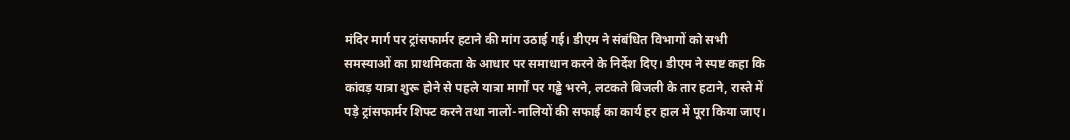मंदिर मार्ग पर ट्रांसफार्मर हटाने की मांग उठाई गई। डीएम ने संबंधित विभागों को सभी समस्याओं का प्राथमिकता के आधार पर समाधान करने के निर्देश दिए। डीएम ने स्पष्ट कहा कि कांवड़ यात्रा शुरू होने से पहले यात्रा मार्गों पर गड्ढे भरने, लटकते बिजली के तार हटाने, रास्ते में पड़े ट्रांसफार्मर शिफ्ट करने तथा नालों-नालियों की सफाई का कार्य हर हाल में पूरा किया जाए।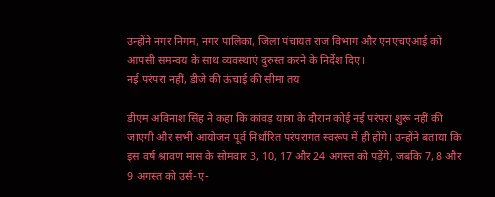उन्होंने नगर निगम, नगर पालिका, जिला पंचायत राज विभाग और एनएचएआई को आपसी समन्वय के साथ व्यवस्थाएं दुरुस्त करने के निर्देश दिए।
नई परंपरा नहीं, डीजे की ऊंचाई की सीमा तय

डीएम अविनाश सिंह ने कहा कि कांवड़ यात्रा के दौरान कोई नई परंपरा शुरू नहीं की जाएगी और सभी आयोजन पूर्व निर्धारित परंपरागत स्वरूप में ही होंगे। उन्होंने बताया कि इस वर्ष श्रावण मास के सोमवार 3, 10, 17 और 24 अगस्त को पड़ेंगे, जबकि 7, 8 और 9 अगस्त को उर्स-ए-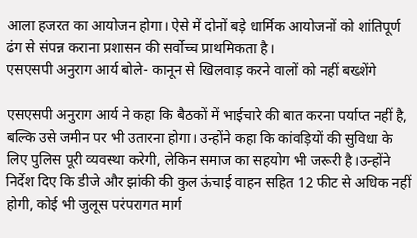आला हजरत का आयोजन होगा। ऐसे में दोनों बड़े धार्मिक आयोजनों को शांतिपूर्ण ढंग से संपन्न कराना प्रशासन की सर्वोच्च प्राथमिकता है।
एसएसपी अनुराग आर्य बोले- कानून से खिलवाड़ करने वालों को नहीं बख्शेंगे

एसएसपी अनुराग आर्य ने कहा कि बैठकों में भाईचारे की बात करना पर्याप्त नहीं है, बल्कि उसे जमीन पर भी उतारना होगा। उन्होंने कहा कि कांवड़ियों की सुविधा के लिए पुलिस पूरी व्यवस्था करेगी, लेकिन समाज का सहयोग भी जरूरी है।उन्होंने निर्देश दिए कि डीजे और झांकी की कुल ऊंचाई वाहन सहित 12 फीट से अधिक नहीं होगी, कोई भी जुलूस परंपरागत मार्ग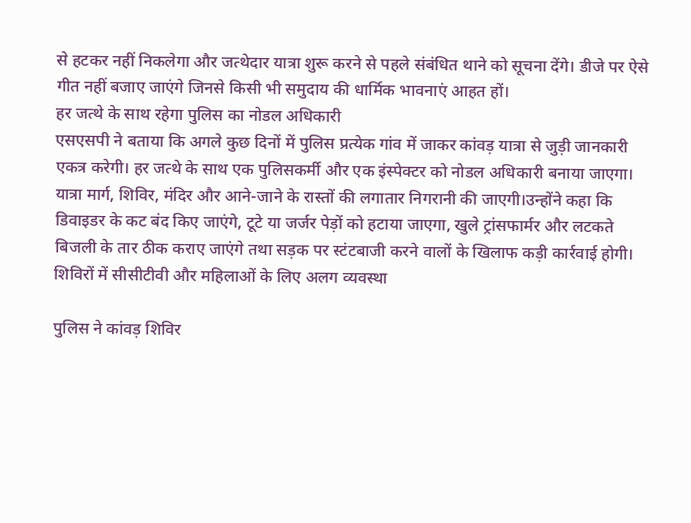से हटकर नहीं निकलेगा और जत्थेदार यात्रा शुरू करने से पहले संबंधित थाने को सूचना देंगे। डीजे पर ऐसे गीत नहीं बजाए जाएंगे जिनसे किसी भी समुदाय की धार्मिक भावनाएं आहत हों।
हर जत्थे के साथ रहेगा पुलिस का नोडल अधिकारी
एसएसपी ने बताया कि अगले कुछ दिनों में पुलिस प्रत्येक गांव में जाकर कांवड़ यात्रा से जुड़ी जानकारी एकत्र करेगी। हर जत्थे के साथ एक पुलिसकर्मी और एक इंस्पेक्टर को नोडल अधिकारी बनाया जाएगा। यात्रा मार्ग, शिविर, मंदिर और आने-जाने के रास्तों की लगातार निगरानी की जाएगी।उन्होंने कहा कि डिवाइडर के कट बंद किए जाएंगे, टूटे या जर्जर पेड़ों को हटाया जाएगा, खुले ट्रांसफार्मर और लटकते बिजली के तार ठीक कराए जाएंगे तथा सड़क पर स्टंटबाजी करने वालों के खिलाफ कड़ी कार्रवाई होगी।
शिविरों में सीसीटीवी और महिलाओं के लिए अलग व्यवस्था

पुलिस ने कांवड़ शिविर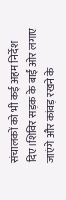संचालकों को भी कई अहम निर्देश दिए।शिविर सड़क के बाईं ओर लगाए जाएंगे और कांवड़ रखने के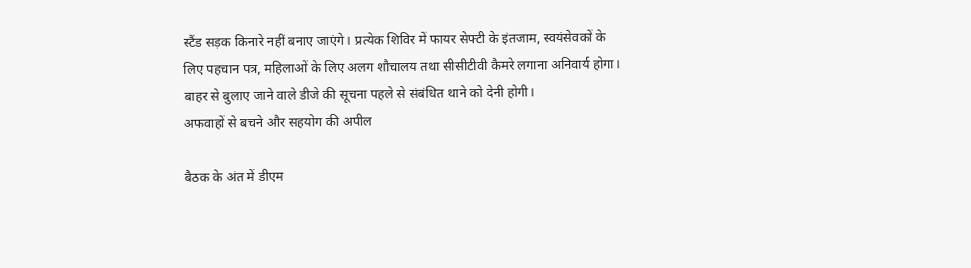स्टैंड सड़क किनारे नहीं बनाए जाएंगे। प्रत्येक शिविर में फायर सेफ्टी के इंतजाम, स्वयंसेवकों के लिए पहचान पत्र, महिलाओं के लिए अलग शौचालय तथा सीसीटीवी कैमरे लगाना अनिवार्य होगा। बाहर से बुलाए जाने वाले डीजे की सूचना पहले से संबंधित थाने को देनी होगी।
अफवाहों से बचने और सहयोग की अपील

बैठक के अंत में डीएम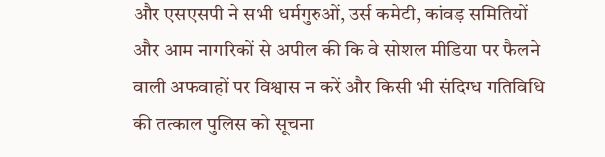और एसएसपी ने सभी धर्मगुरुओं, उर्स कमेटी, कांवड़ समितियों और आम नागरिकों से अपील की कि वे सोशल मीडिया पर फैलने वाली अफवाहों पर विश्वास न करें और किसी भी संदिग्ध गतिविधि की तत्काल पुलिस को सूचना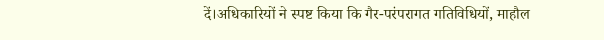दें।अधिकारियों ने स्पष्ट किया कि गैर-परंपरागत गतिविधियों, माहौल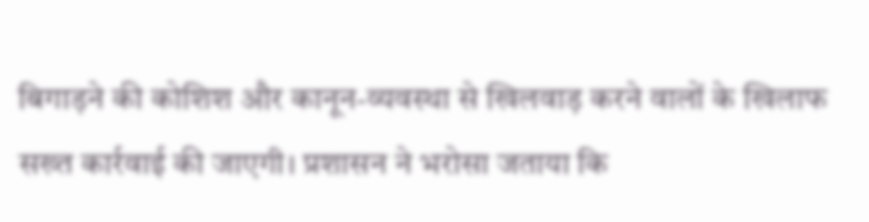बिगाड़ने की कोशिश और कानून-व्यवस्था से खिलवाड़ करने वालों के खिलाफ सख्त कार्रवाई की जाएगी। प्रशासन ने भरोसा जताया कि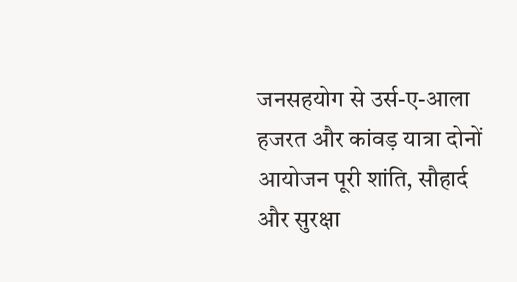जनसहयोग से उर्स-ए-आला हजरत और कांवड़ यात्रा दोनों आयोजन पूरी शांति, सौहार्द और सुरक्षा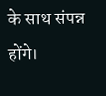के साथ संपन्न होंगे।